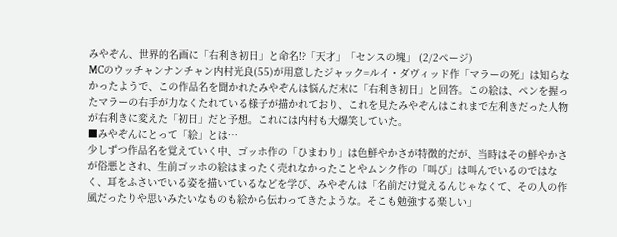みやぞん、世界的名画に「右利き初日」と命名!?「天才」「センスの塊」 (2/2ページ)
MCのウッチャンナンチャン内村光良(55)が用意したジャック=ルイ・ダヴィッド作「マラーの死」は知らなかったようで、この作品名を聞かれたみやぞんは悩んだ末に「右利き初日」と回答。この絵は、ペンを握ったマラーの右手が力なくたれている様子が描かれており、これを見たみやぞんはこれまで左利きだった人物が右利きに変えた「初日」だと予想。これには内村も大爆笑していた。
■みやぞんにとって「絵」とは…
少しずつ作品名を覚えていく中、ゴッホ作の「ひまわり」は色鮮やかさが特徴的だが、当時はその鮮やかさが俗悪とされ、生前ゴッホの絵はまったく売れなかったことやムンク作の「叫び」は叫んでいるのではなく、耳をふさいでいる姿を描いているなどを学び、みやぞんは「名前だけ覚えるんじゃなくて、その人の作風だったりや思いみたいなものも絵から伝わってきたような。そこも勉強する楽しい」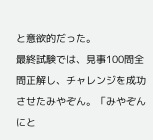と意欲的だった。
最終試験では、見事100問全問正解し、チャレンジを成功させたみやぞん。「みやぞんにと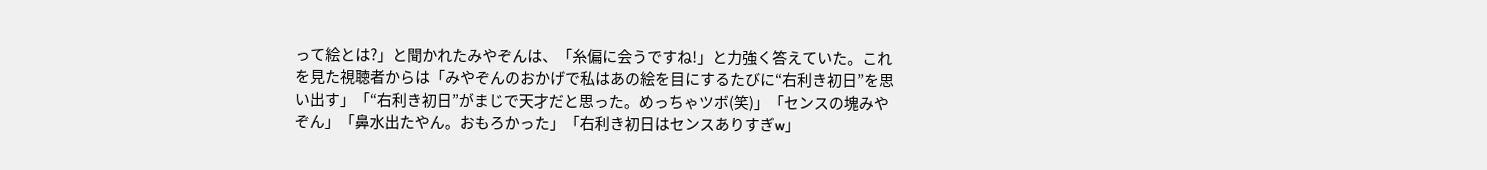って絵とは?」と聞かれたみやぞんは、「糸偏に会うですね!」と力強く答えていた。これを見た視聴者からは「みやぞんのおかげで私はあの絵を目にするたびに“右利き初日”を思い出す」「“右利き初日”がまじで天才だと思った。めっちゃツボ(笑)」「センスの塊みやぞん」「鼻水出たやん。おもろかった」「右利き初日はセンスありすぎw」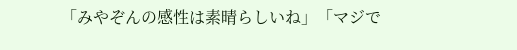「みやぞんの感性は素晴らしいね」「マジで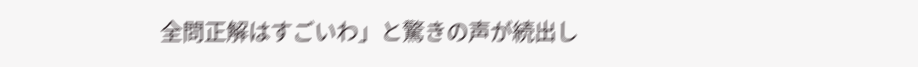全問正解はすごいわ」と驚きの声が続出し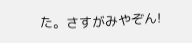た。さすがみやぞん!